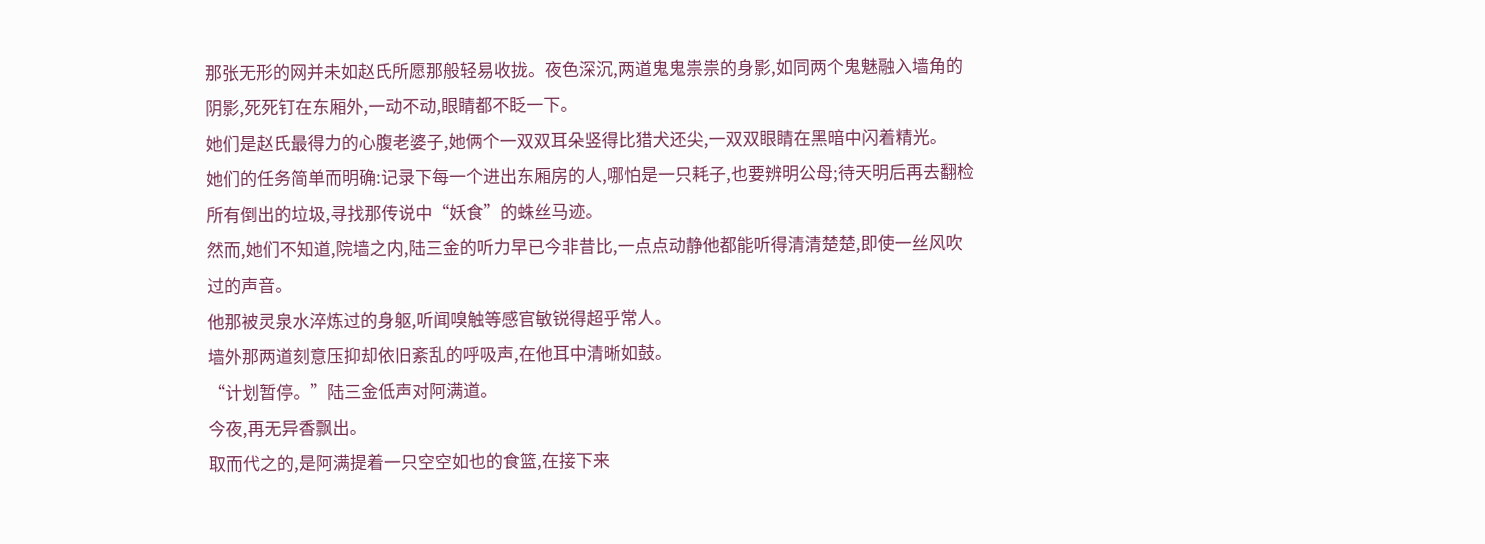那张无形的网并未如赵氏所愿那般轻易收拢。夜色深沉,两道鬼鬼祟祟的身影,如同两个鬼魅融入墙角的阴影,死死钉在东厢外,一动不动,眼睛都不眨一下。
她们是赵氏最得力的心腹老婆子,她俩个一双双耳朵竖得比猎犬还尖,一双双眼睛在黑暗中闪着精光。
她们的任务简单而明确:记录下每一个进出东厢房的人,哪怕是一只耗子,也要辨明公母;待天明后再去翻检所有倒出的垃圾,寻找那传说中“妖食”的蛛丝马迹。
然而,她们不知道,院墙之内,陆三金的听力早已今非昔比,一点点动静他都能听得清清楚楚,即使一丝风吹过的声音。
他那被灵泉水淬炼过的身躯,听闻嗅触等感官敏锐得超乎常人。
墙外那两道刻意压抑却依旧紊乱的呼吸声,在他耳中清晰如鼓。
“计划暂停。”陆三金低声对阿满道。
今夜,再无异香飘出。
取而代之的,是阿满提着一只空空如也的食篮,在接下来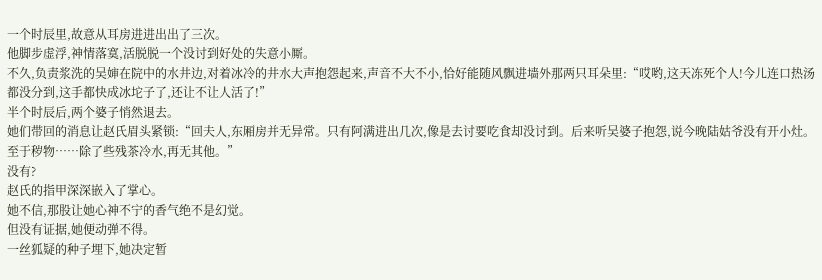一个时辰里,故意从耳房进进出出了三次。
他脚步虚浮,神情落寞,活脱脱一个没讨到好处的失意小厮。
不久,负责浆洗的吴婶在院中的水井边,对着冰冷的井水大声抱怨起来,声音不大不小,恰好能随风飘进墙外那两只耳朵里:“哎哟,这天冻死个人!今儿连口热汤都没分到,这手都快成冰坨子了,还让不让人活了!”
半个时辰后,两个婆子悄然退去。
她们带回的消息让赵氏眉头紧锁:“回夫人,东厢房并无异常。只有阿满进出几次,像是去讨要吃食却没讨到。后来听吴婆子抱怨,说今晚陆姑爷没有开小灶。至于秽物……除了些残茶冷水,再无其他。”
没有?
赵氏的指甲深深嵌入了掌心。
她不信,那股让她心神不宁的香气绝不是幻觉。
但没有证据,她便动弹不得。
一丝狐疑的种子埋下,她决定暂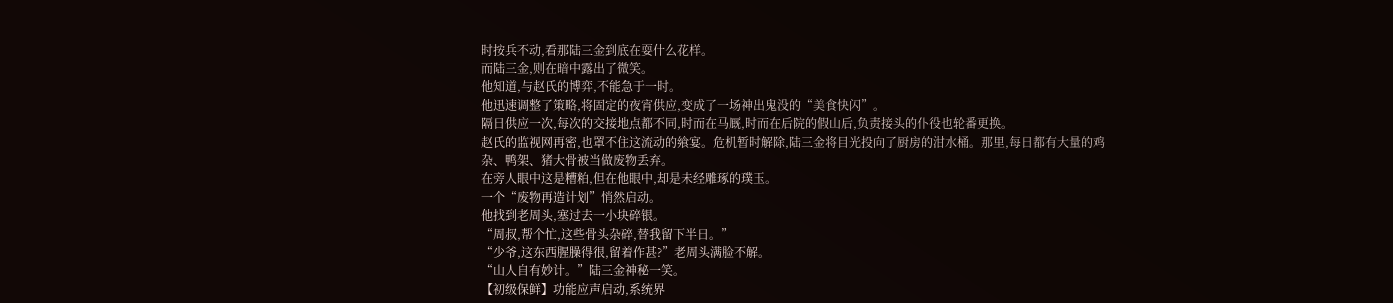时按兵不动,看那陆三金到底在耍什么花样。
而陆三金,则在暗中露出了微笑。
他知道,与赵氏的博弈,不能急于一时。
他迅速调整了策略,将固定的夜宵供应,变成了一场神出鬼没的“美食快闪”。
隔日供应一次,每次的交接地点都不同,时而在马厩,时而在后院的假山后,负责接头的仆役也轮番更换。
赵氏的监视网再密,也罩不住这流动的飨宴。危机暂时解除,陆三金将目光投向了厨房的泔水桶。那里,每日都有大量的鸡杂、鸭架、猪大骨被当做废物丢弃。
在旁人眼中这是糟粕,但在他眼中,却是未经雕琢的璞玉。
一个“废物再造计划”悄然启动。
他找到老周头,塞过去一小块碎银。
“周叔,帮个忙,这些骨头杂碎,替我留下半日。”
“少爷,这东西腥臊得很,留着作甚?”老周头满脸不解。
“山人自有妙计。”陆三金神秘一笑。
【初级保鲜】功能应声启动,系统界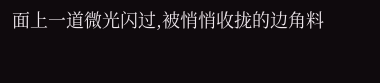面上一道微光闪过,被悄悄收拢的边角料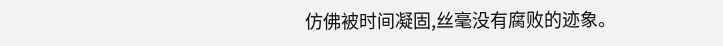仿佛被时间凝固,丝毫没有腐败的迹象。